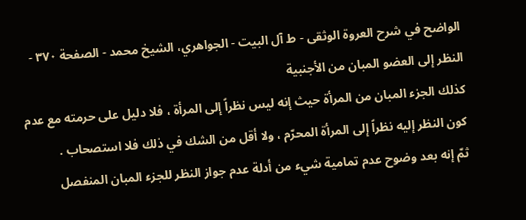الواضح في شرح العروة الوثقى - ط آل البيت - الجواهري، الشيخ محمد - الصفحة ٣٧٠ - النظر إلى العضو المبان من الأجنبية
كذلك الجزء المبان من المرأة حيث إنه ليس نظراً إلى المرأة ، فلا دليل على حرمته مع عدم كون النظر إليه نظراً إلى المرأة المحرّم ، ولا أقل من الشك في ذلك فلا استصحاب .
ثمّ إنه بعد وضوح عدم تمامية شيء من أدلة عدم جواز النظر للجزء المبان المنفصل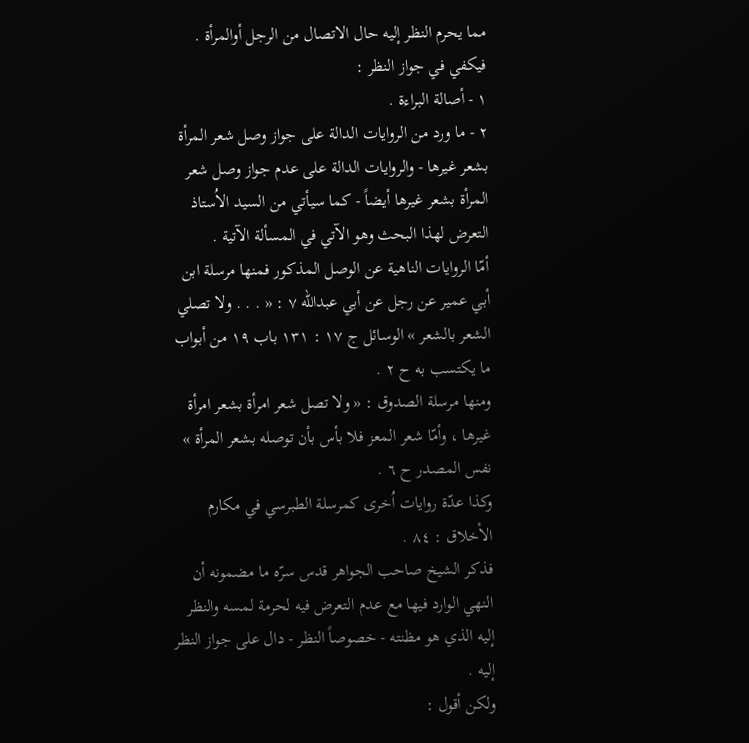مما يحرم النظر إليه حال الاتصال من الرجل أوالمرأة .
فيكفي في جواز النظر :
١ - أصالة البراءة .
٢ - ما ورد من الروايات الدالة على جواز وصل شعر المرأة بشعر غيرها - والروايات الدالة على عدم جواز وصل شعر المرأة بشعر غيرها أيضاً - كما سيأتي من السيد الاُستاذ التعرض لهذا البحث وهو الآتي في المسألة الآتية .
أمّا الروايات الناهية عن الوصل المذكور فمنها مرسلة ابن أبي عمير عن رجل عن أبي عبداللّه ٧ : « . . . ولا تصلي الشعر بالشعر » الوسائل ج ١٧ : ١٣١ باب ١٩ من أبواب ما يكتسب به ح ٢ .
ومنها مرسلة الصدوق : « ولا تصل شعر امرأة بشعر امرأة غيرها ، وأمّا شعر المعز فلا بأس بأن توصله بشعر المرأة » نفس المصدر ح ٦ .
وكذا عدّة روايات اُخرى كمرسلة الطبرسي في مكارم الأخلاق : ٨٤ .
فذكر الشيخ صاحب الجواهر قدس سرّه ما مضمونه أن النهي الوارد فيها مع عدم التعرض فيه لحرمة لمسه والنظر إليه الذي هو مظنته - خصوصاً النظر - دال على جواز النظر إليه .
ولكن أقول :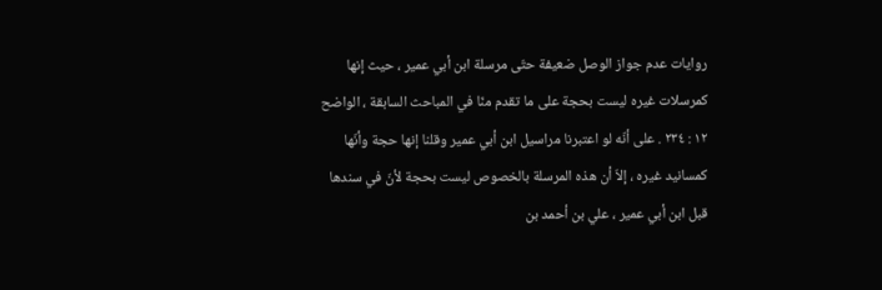روايات عدم جواز الوصل ضعيفة حتّى مرسلة ابن أبي عمير ، حيث إنها كمرسلات غيره ليست بحجة على ما تقدم منّا في المباحث السابقة ، الواضح ١٢ : ٢٣٤ . على أنّه لو اعتبرنا مراسيل ابن أبي عمير وقلنا إنها حجة وأنّها كمسانيد غيره ، إلاّ أن هذه المرسلة بالخصوص ليست بحجة لأنّ في سندها قبل ابن أبي عمير ، علي بن أحمد بن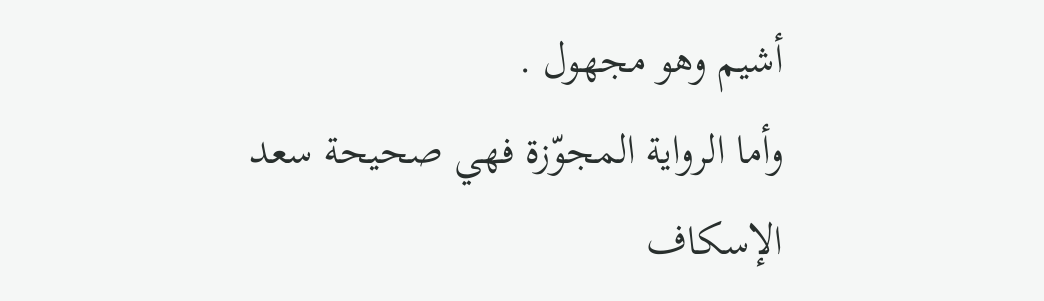أشيم وهو مجهول .
وأما الرواية المجوّزة فهي صحيحة سعد الإسكاف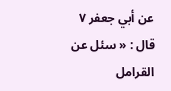عن أبي جعفر ٧ قال : « سئل عن القرامل